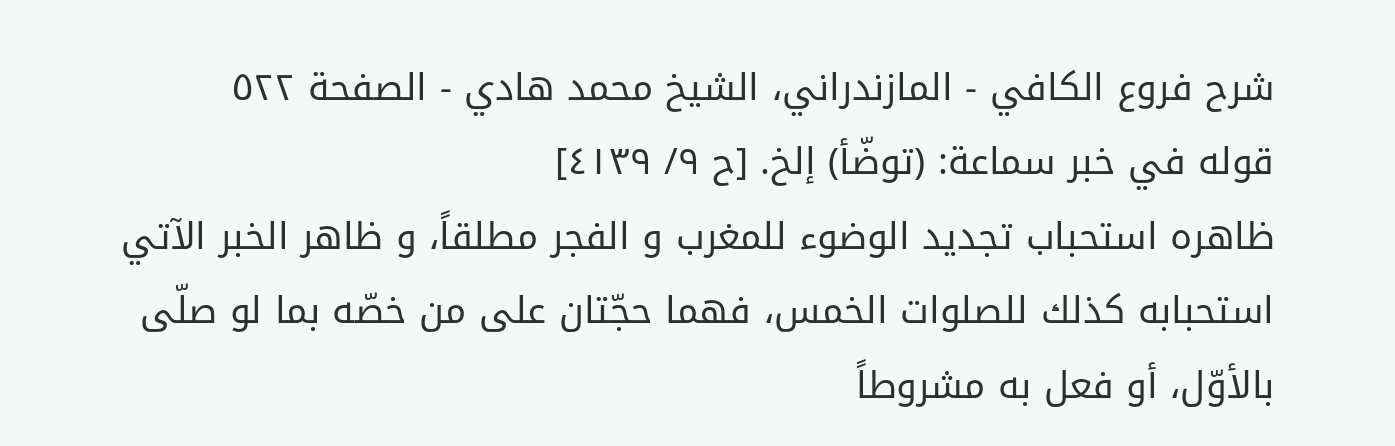شرح فروع الكافي - المازندراني، الشيخ محمد هادي - الصفحة ٥٢٢
قوله في خبر سماعة: (توضّأ) إلخ. [ح ٩/ ٤١٣٩]
ظاهره استحباب تجديد الوضوء للمغرب و الفجر مطلقاً، و ظاهر الخبر الآتي استحبابه كذلك للصلوات الخمس، فهما حجّتان على من خصّه بما لو صلّى بالأوّل، أو فعل به مشروطاً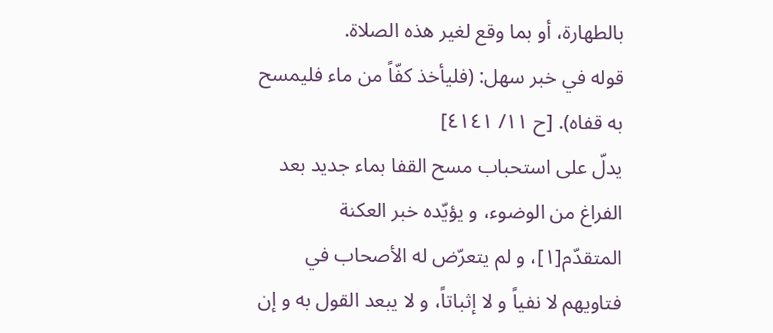بالطهارة، أو بما وقع لغير هذه الصلاة.
قوله في خبر سهل: (فليأخذ كفّاً من ماء فليمسح به قفاه). [ح ١١/ ٤١٤١]
يدلّ على استحباب مسح القفا بماء جديد بعد الفراغ من الوضوء، و يؤيّده خبر العكنة المتقدّم[١]، و لم يتعرّض له الأصحاب في فتاويهم لا نفياً و لا إثباتاً، و لا يبعد القول به و إن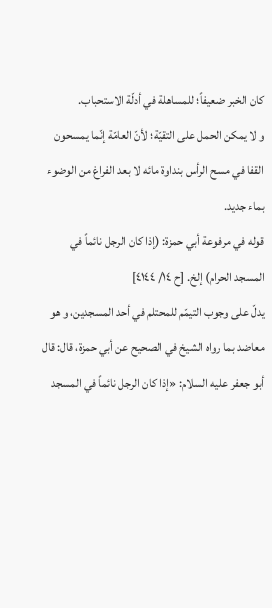كان الخبر ضعيفاً؛ للمساهلة في أدلّة الاستحباب.
و لا يمكن الحمل على التقيّة؛ لأنّ العامّة إنّما يمسحون القفا في مسح الرأس بنداوة مائه لا بعد الفراغ من الوضوء بماء جديد.
قوله في مرفوعة أبي حمزة: (إذا كان الرجل نائماً في المسجد الحرام) إلخ. [ح ١٤/ ٤١٤٤]
يدلّ على وجوب التيمّم للمحتلم في أحد المسجدين، و هو معاضد بما رواه الشيخ في الصحيح عن أبي حمزة، قال: قال أبو جعفر عليه السلام: «إذا كان الرجل نائماً في المسجد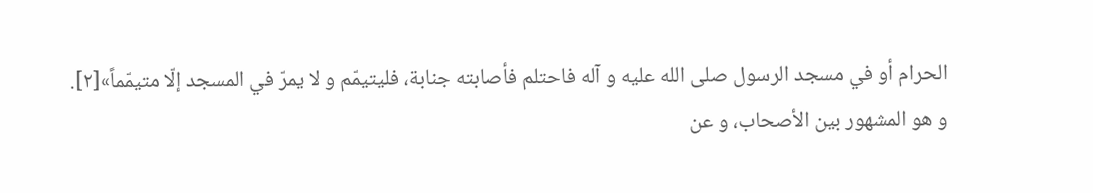الحرام أو في مسجد الرسول صلى الله عليه و آله فاحتلم فأصابته جنابة، فليتيمّم و لا يمرّ في المسجد إلّا متيمّماً»[٢].
و هو المشهور بين الأصحاب، و عن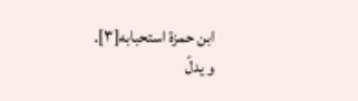ابن حمزة استحبابه[٣].
و يدلّ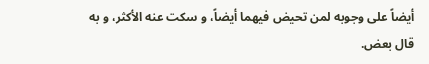أيضاً على وجوبه لمن تحيض فيهما أيضاً، و سكت عنه الأكثر، و به قال بعض.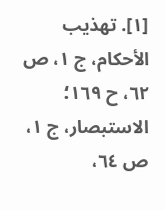[١]. تهذيب الأحكام، ج ١، ص ٦٢، ح ١٦٩؛ الاستبصار، ج ١، ص ٦٤،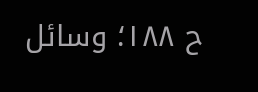ح ١٨٨؛ وسائل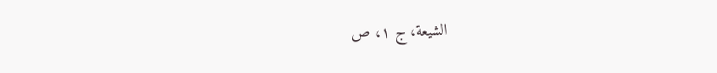الشيعة، ج ١، ص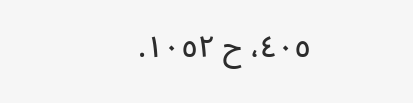٤٠٥، ح ١٠٥٢.